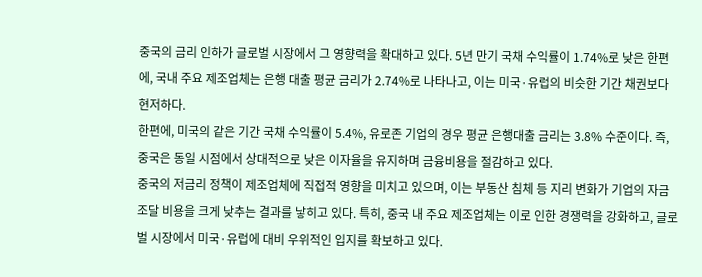중국의 금리 인하가 글로벌 시장에서 그 영향력을 확대하고 있다. 5년 만기 국채 수익률이 1.74%로 낮은 한편에, 국내 주요 제조업체는 은행 대출 평균 금리가 2.74%로 나타나고, 이는 미국·유럽의 비슷한 기간 채권보다 현저하다.
한편에, 미국의 같은 기간 국채 수익률이 5.4%, 유로존 기업의 경우 평균 은행대출 금리는 3.8% 수준이다. 즉, 중국은 동일 시점에서 상대적으로 낮은 이자율을 유지하며 금융비용을 절감하고 있다.
중국의 저금리 정책이 제조업체에 직접적 영향을 미치고 있으며, 이는 부동산 침체 등 지리 변화가 기업의 자금 조달 비용을 크게 낮추는 결과를 낳히고 있다. 특히, 중국 내 주요 제조업체는 이로 인한 경쟁력을 강화하고, 글로벌 시장에서 미국·유럽에 대비 우위적인 입지를 확보하고 있다.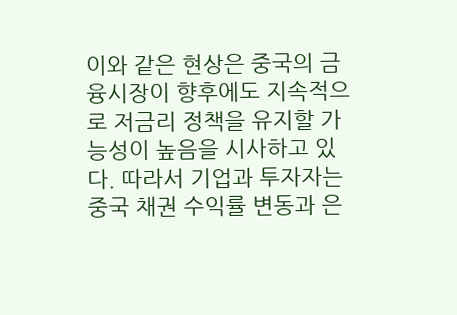이와 같은 현상은 중국의 금융시장이 향후에도 지속적으로 저금리 정책을 유지할 가능성이 높음을 시사하고 있다. 따라서 기업과 투자자는 중국 채권 수익률 변동과 은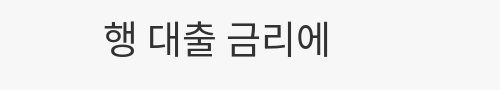행 대출 금리에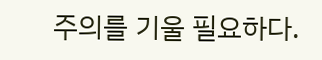주의를 기울 필요하다.